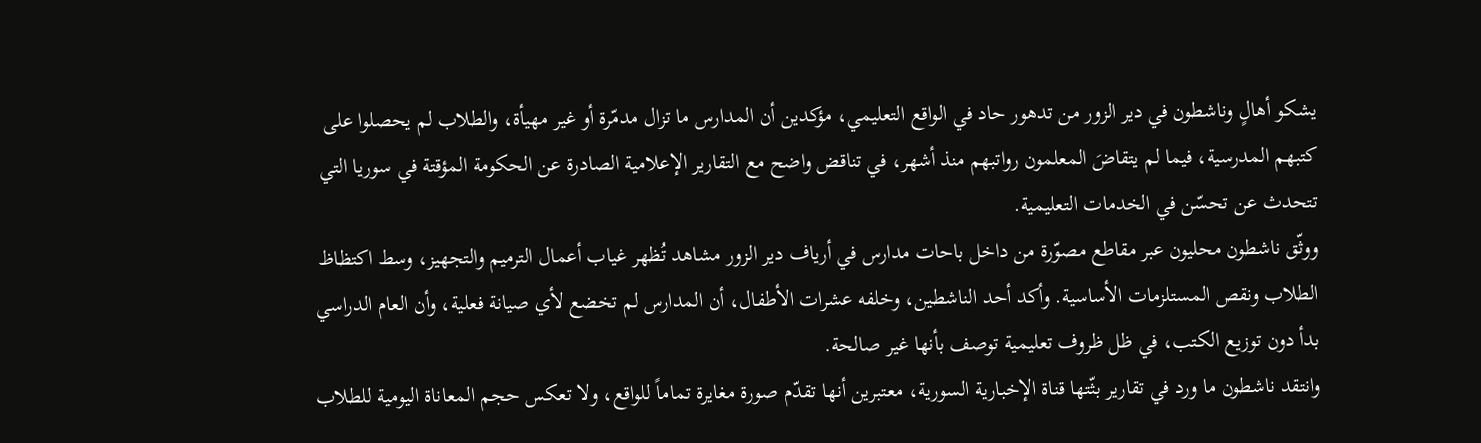يشكو أهالٍ وناشطون في دير الزور من تدهور حاد في الواقع التعليمي، مؤكدين أن المدارس ما تزال مدمّرة أو غير مهيأة، والطلاب لم يحصلوا على كتبهم المدرسية، فيما لم يتقاضَ المعلمون رواتبهم منذ أشهر، في تناقض واضح مع التقارير الإعلامية الصادرة عن الحكومة المؤقتة في سوريا التي تتحدث عن تحسّن في الخدمات التعليمية.
ووثّق ناشطون محليون عبر مقاطع مصوّرة من داخل باحات مدارس في أرياف دير الزور مشاهد تُظهر غياب أعمال الترميم والتجهيز، وسط اكتظاظ الطلاب ونقص المستلزمات الأساسية. وأكد أحد الناشطين، وخلفه عشرات الأطفال، أن المدارس لم تخضع لأي صيانة فعلية، وأن العام الدراسي بدأ دون توزيع الكتب، في ظل ظروف تعليمية توصف بأنها غير صالحة.
وانتقد ناشطون ما ورد في تقارير بثّتها قناة الإخبارية السورية، معتبرين أنها تقدّم صورة مغايرة تماماً للواقع، ولا تعكس حجم المعاناة اليومية للطلاب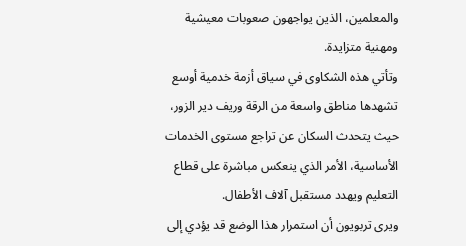والمعلمين، الذين يواجهون صعوبات معيشية ومهنية متزايدة.
وتأتي هذه الشكاوى في سياق أزمة خدمية أوسع تشهدها مناطق واسعة من الرقة وريف دير الزور، حيث يتحدث السكان عن تراجع مستوى الخدمات الأساسية، الأمر الذي ينعكس مباشرة على قطاع التعليم ويهدد مستقبل آلاف الأطفال.
ويرى تربويون أن استمرار هذا الوضع قد يؤدي إلى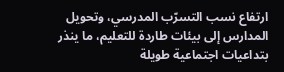ارتفاع نسب التسرّب المدرسي، وتحويل المدارس إلى بيئات طاردة للتعليم، ما ينذر بتداعيات اجتماعية طويلة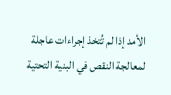الأمد إذا لم تُتخذ إجراءات عاجلة لمعالجة النقص في البنية التحتية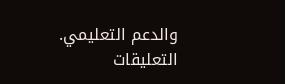والدعم التعليمي.
التعليقات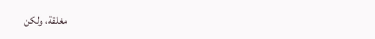مغلقة، ولكن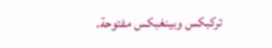تركبكس وبينغبكس مفتوحة.